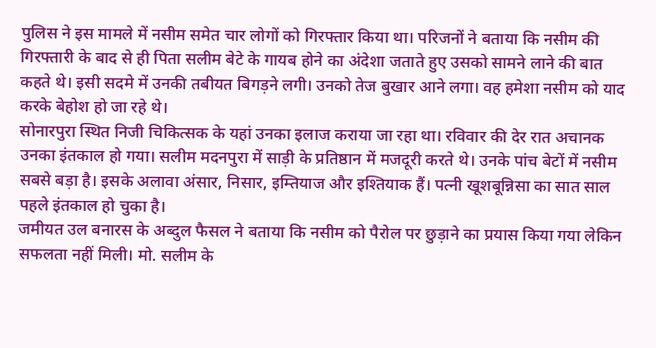पुलिस ने इस मामले में नसीम समेत चार लोगों को गिरफ्तार किया था। परिजनों ने बताया कि नसीम की गिरफ्तारी के बाद से ही पिता सलीम बेटे के गायब होने का अंदेशा जताते हुए उसको सामने लाने की बात कहते थे। इसी सदमे में उनकी तबीयत बिगड़ने लगी। उनको तेज बुखार आने लगा। वह हमेशा नसीम को याद करके बेहोश हो जा रहे थे।
सोनारपुरा स्थित निजी चिकित्सक के यहां उनका इलाज कराया जा रहा था। रविवार की देर रात अचानक उनका इंतकाल हो गया। सलीम मदनपुरा में साड़ी के प्रतिष्ठान में मजदूरी करते थे। उनके पांच बेटों में नसीम सबसे बड़ा है। इसके अलावा अंसार, निसार, इम्तियाज और इश्तियाक हैं। पत्नी खूशबून्निसा का सात साल पहले इंतकाल हो चुका है।
जमीयत उल बनारस के अब्दुल फैसल ने बताया कि नसीम को पैरोल पर छुड़ाने का प्रयास किया गया लेकिन सफलता नहीं मिली। मो. सलीम के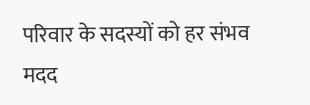परिवार के सदस्यों को हर संभव मदद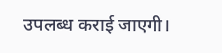उपलब्ध कराई जाएगी।